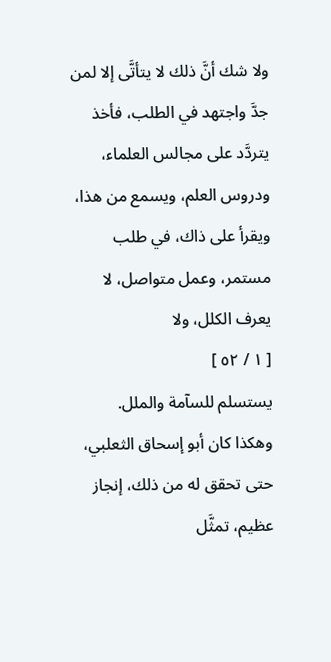ولا شك أنَّ ذلك لا يتأتَّى إلا لمن جدَّ واجتهد في الطلب، فأخذ يتردَّد على مجالس العلماء، ودروس العلم، ويسمع من هذا، ويقرأ على ذاك، في طلب مستمر، وعمل متواصل، لا يعرف الكلل، ولا
[ ١ / ٥٢ ]
يستسلم للسآمة والملل.
وهكذا كان أبو إسحاق الثعلبي، حتى تحقق له من ذلك، إنجاز عظيم، تمثَّل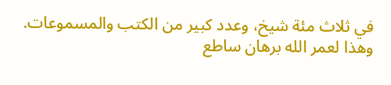في ثلاث مئة شيخ، وعدد كبير من الكتب والمسموعات.
وهذا لعمر الله برهان ساطع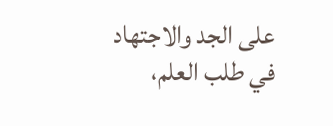على الجد والاجتهاد في طلب العلم،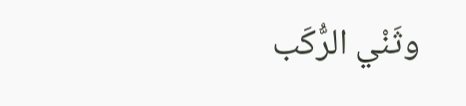وثَنْي الرُّكَب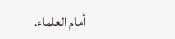أمام العلماء.